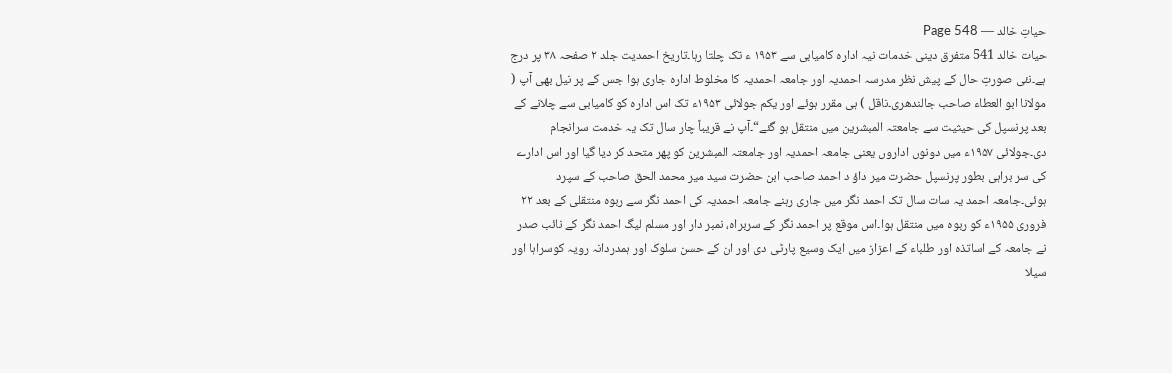حیاتِ خالد — Page 548
حیات خالد 541 متفرق دینی خدمات نیہ ادارہ کامیابی سے ۱۹۵۳ ء تک چلتا رہا۔تاریخ احمدیت جلد ۲ صفحہ ۳۸ پر درج ہے۔نئی صورتِ حال کے پیش نظر مدرسہ احمدیہ اور جامعہ احمدیہ کا مخلوط ادارہ جاری ہوا جس کے پر نیل بھی آپ ( مولانا ابو العطاء صاحب جالندھری۔ناقل ) ہی مقرر ہوئے اور یکم جولائی ۱۹۵۳ء تک اس ادارہ کو کامیابی سے چلانے کے بعد پرنسپل کی حیثیت سے جامعتہ المبشرین میں منتقل ہو گئے“۔آپ نے قریباً چار سال تک یہ خدمت سرانجام دی۔جولائی ۱۹۵۷ء میں دونوں اداروں یعنی جامعہ احمدیہ اور جامعتہ المبشرین کو پھر متحد کر دیا گیا اور اس ادارے کی سر براہی بطور پرنسپل حضرت میر داؤ د احمد صاحب ابن حضرت سید میر محمد الحق صاحب کے سپرد ہوئی۔جامعہ احمد یہ سات سال تک احمد نگر میں جاری رہنے جامعہ احمدیہ کی احمد نگر سے ربوہ منتقلی کے بعد ۲۲ فروری ۱۹۵۵ء کو ربوہ میں منتقل ہوا۔اس موقع پر احمد نگر کے سربراہ، نمبر دار اور مسلم لیگ احمد نگر کے نائب صدر نے جامعہ کے اساتذہ اور طلباء کے اعزاز میں ایک وسیع پارٹی دی اور ان کے حسن سلوک اور ہمدردانہ رویہ کوسراہا اور سیلا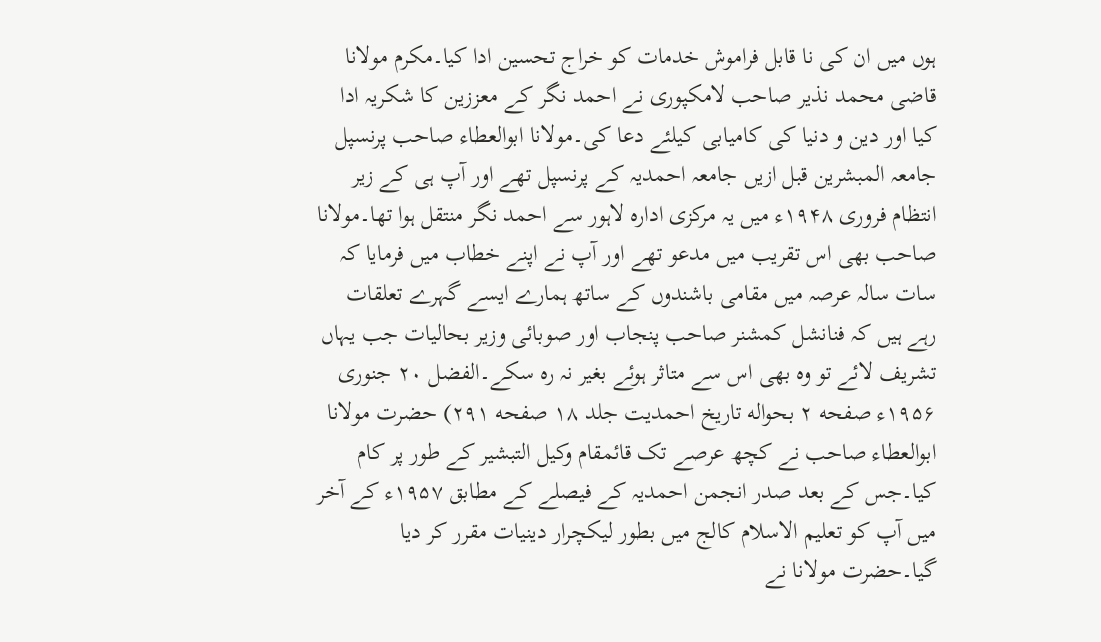ہوں میں ان کی نا قابل فراموش خدمات کو خراج تحسین ادا کیا۔مکرم مولانا قاضی محمد نذیر صاحب لامکپوری نے احمد نگر کے معززین کا شکریہ ادا کیا اور دین و دنیا کی کامیابی کیلئے دعا کی۔مولانا ابوالعطاء صاحب پرنسپل جامعہ المبشرین قبل ازیں جامعہ احمدیہ کے پرنسپل تھے اور آپ ہی کے زیر انتظام فروری ۱۹۴۸ء میں یہ مرکزی ادارہ لاہور سے احمد نگر منتقل ہوا تھا۔مولانا صاحب بھی اس تقریب میں مدعو تھے اور آپ نے اپنے خطاب میں فرمایا کہ سات سالہ عرصہ میں مقامی باشندوں کے ساتھ ہمارے ایسے گہرے تعلقات رہے ہیں کہ فنانشل کمشنر صاحب پنجاب اور صوبائی وزیر بحالیات جب یہاں تشریف لائے تو وہ بھی اس سے متاثر ہوئے بغیر نہ رہ سکے۔الفضل ۲۰ جنوری ۱۹۵۶ء صفحه ۲ بحواله تاریخ احمدیت جلد ۱۸ صفحه ۲۹۱) حضرت مولانا ابوالعطاء صاحب نے کچھ عرصے تک قائمقام وکیل التبشیر کے طور پر کام کیا۔جس کے بعد صدر انجمن احمدیہ کے فیصلے کے مطابق ۱۹۵۷ء کے آخر میں آپ کو تعلیم الاسلام کالج میں بطور لیکچرار دینیات مقرر کر دیا گیا۔حضرت مولانا نے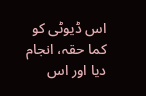اس ڈیوٹی کو کما حقہ، انجام دیا اور اس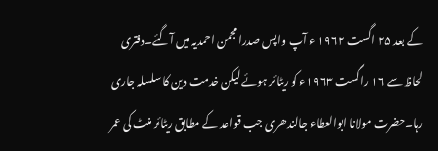کے بعد ۲۵ اگست ۱۹۶۲ ء آپ واپس صدرا مجمن احمدیہ میں آگئے۔دفتری لحاظ سے ۱۶ راگست ۱۹۶۳ء کو ریٹائر ہوئے لیکن خدمت دین کا سلسلہ جاری رہا۔حضرت مولانا ابوالعطاء جالندھری جب قواعد کے مطابق ریٹائر منٹ کی عمر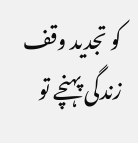کو تجدید وقف زندگی پہنچے تو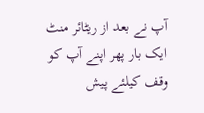آپ نے بعد از ریٹائر منٹ ایک بار پھر اپنے آپ کو وقف کیلئے پیش